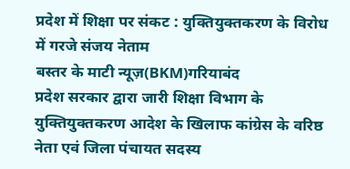प्रदेश में शिक्षा पर संकट : युक्तियुक्तकरण के विरोध में गरजे संजय नेताम
बस्तर के माटी न्यूज़(BKM)गरियाबंद
प्रदेश सरकार द्वारा जारी शिक्षा विभाग के युक्तियुक्तकरण आदेश के खिलाफ कांग्रेस के वरिष्ठ नेता एवं जिला पंचायत सदस्य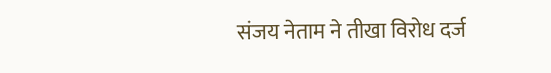संजय नेताम ने तीखा विरोध दर्ज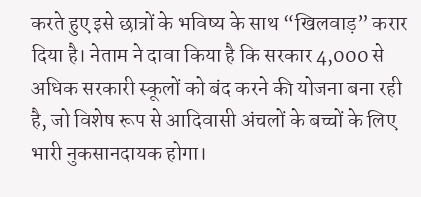करते हुए इसे छात्रों के भविष्य के साथ “खिलवाड़” करार दिया है। नेताम ने दावा किया है कि सरकार 4,000 से अधिक सरकारी स्कूलों को बंद करने की योजना बना रही है, जो विशेष रूप से आदिवासी अंचलों के बच्चों के लिए भारी नुकसानदायक होगा।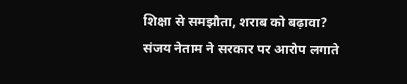शिक्षा से समझौता, शराब को बढ़ावा?
संजय नेताम ने सरकार पर आरोप लगाते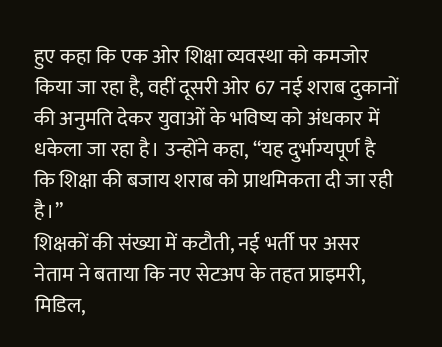हुए कहा कि एक ओर शिक्षा व्यवस्था को कमजोर किया जा रहा है, वहीं दूसरी ओर 67 नई शराब दुकानों की अनुमति देकर युवाओं के भविष्य को अंधकार में धकेला जा रहा है। उन्होंने कहा, “यह दुर्भाग्यपूर्ण है कि शिक्षा की बजाय शराब को प्राथमिकता दी जा रही है।”
शिक्षकों की संख्या में कटौती, नई भर्ती पर असर
नेताम ने बताया कि नए सेटअप के तहत प्राइमरी, मिडिल,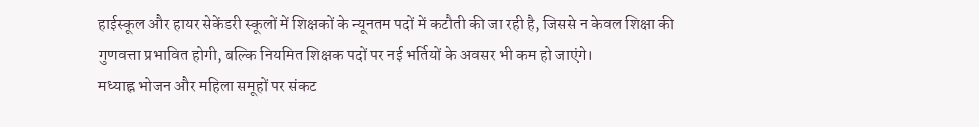हाईस्कूल और हायर सेकेंडरी स्कूलों में शिक्षकों के न्यूनतम पदों में कटौती की जा रही है, जिससे न केवल शिक्षा की गुणवत्ता प्रभावित होगी, बल्कि नियमित शिक्षक पदों पर नई भर्तियों के अवसर भी कम हो जाएंगे।
मध्याह्न भोजन और महिला समूहों पर संकट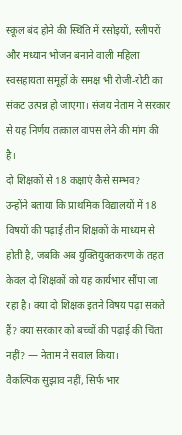स्कूल बंद होने की स्थिति में रसोइयों, स्लीपरों और मध्यान भोजन बनाने वाली महिला स्वसहायता समूहों के समक्ष भी रोजी-रोटी का संकट उत्पन्न हो जाएगा। संजय नेताम ने सरकार से यह निर्णय तत्काल वापस लेने की मांग की है।
दो शिक्षकों से 18 कक्षाएं कैसे सम्भव?
उन्होंने बताया कि प्राथमिक विद्यालयों में 18 विषयों की पढ़ाई तीन शिक्षकों के माध्यम से होती है, जबकि अब युक्तियुक्तकरण के तहत केवल दो शिक्षकों को यह कार्यभार सौंपा जा रहा है। क्या दो शिक्षक इतने विषय पढ़ा सकते हैं? क्या सरकार को बच्चों की पढ़ाई की चिंता नहीं? — नेताम ने सवाल किया।
वैकल्पिक सुझाव नहीं, सिर्फ भार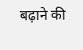बढ़ाने की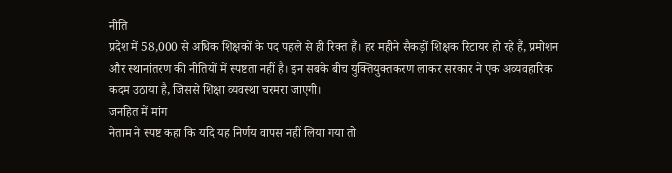नीति
प्रदेश में 58,000 से अधिक शिक्षकों के पद पहले से ही रिक्त हैं। हर महीने सैकड़ों शिक्षक रिटायर हो रहे हैं, प्रमोशन और स्थानांतरण की नीतियों में स्पष्टता नहीं है। इन सबके बीच युक्तियुक्तकरण लाकर सरकार ने एक अव्यवहारिक कदम उठाया है, जिससे शिक्षा व्यवस्था चरमरा जाएगी।
जनहित में मांग
नेताम ने स्पष्ट कहा कि यदि यह निर्णय वापस नहीं लिया गया तो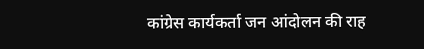कांग्रेस कार्यकर्ता जन आंदोलन की राह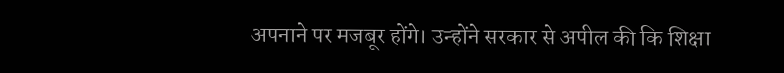अपनाने पर मजबूर होंगे। उन्होंने सरकार से अपील की कि शिक्षा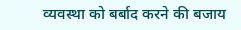व्यवस्था को बर्बाद करने की बजाय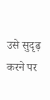उसे सुदृढ़ करने पर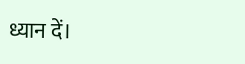ध्यान दें।